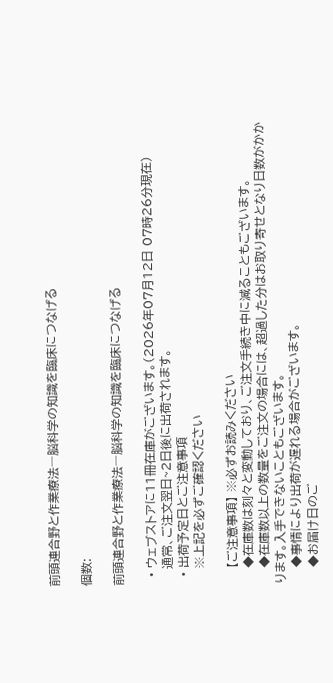前頭連合野と作業療法―脳科学の知識を臨床につなげる

個数:

前頭連合野と作業療法―脳科学の知識を臨床につなげる

  • ウェブストアに11冊在庫がございます。(2026年07月12日 07時26分現在)
    通常、ご注文翌日~2日後に出荷されます。
  • 出荷予定日とご注意事項
    ※上記を必ずご確認ください

    【ご注意事項】 ※必ずお読みください
    ◆在庫数は刻々と変動しており、ご注文手続き中に減ることもございます。
    ◆在庫数以上の数量をご注文の場合には、超過した分はお取り寄せとなり日数がかかります。入手できないこともございます。
    ◆事情により出荷が遅れる場合がございます。
    ◆お届け日のご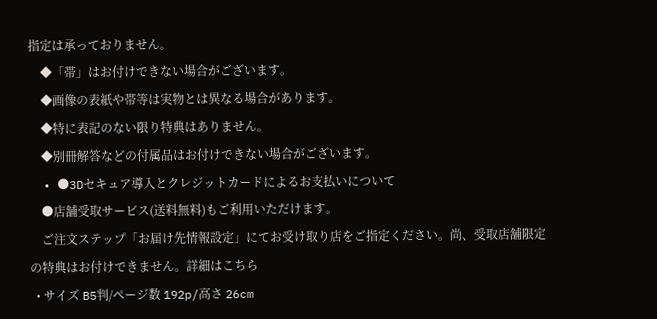指定は承っておりません。
    ◆「帯」はお付けできない場合がございます。
    ◆画像の表紙や帯等は実物とは異なる場合があります。
    ◆特に表記のない限り特典はありません。
    ◆別冊解答などの付属品はお付けできない場合がございます。
  • ●3Dセキュア導入とクレジットカードによるお支払いについて
    ●店舗受取サービス(送料無料)もご利用いただけます。
    ご注文ステップ「お届け先情報設定」にてお受け取り店をご指定ください。尚、受取店舗限定の特典はお付けできません。詳細はこちら
  • サイズ B5判/ページ数 192p/高さ 26cm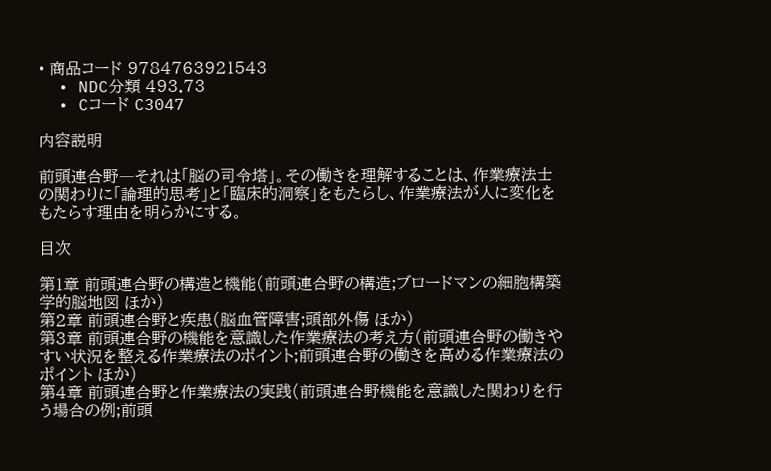• 商品コード 9784763921543
  • NDC分類 493.73
  • Cコード C3047

内容説明

前頭連合野―それは「脳の司令塔」。その働きを理解することは、作業療法士の関わりに「論理的思考」と「臨床的洞察」をもたらし、作業療法が人に変化をもたらす理由を明らかにする。

目次

第1章 前頭連合野の構造と機能(前頭連合野の構造;ブロードマンの細胞構築学的脳地図 ほか)
第2章 前頭連合野と疾患(脳血管障害;頭部外傷 ほか)
第3章 前頭連合野の機能を意識した作業療法の考え方(前頭連合野の働きやすい状況を整える作業療法のポイント;前頭連合野の働きを高める作業療法のポイント ほか)
第4章 前頭連合野と作業療法の実践(前頭連合野機能を意識した関わりを行う場合の例;前頭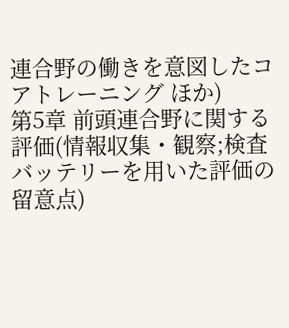連合野の働きを意図したコアトレーニング ほか)
第5章 前頭連合野に関する評価(情報収集・観察;検査バッテリーを用いた評価の留意点)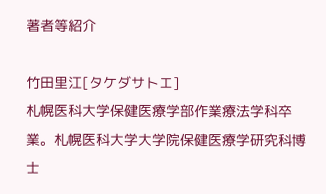著者等紹介

竹田里江[タケダサトエ]
札幌医科大学保健医療学部作業療法学科卒業。札幌医科大学大学院保健医療学研究科博士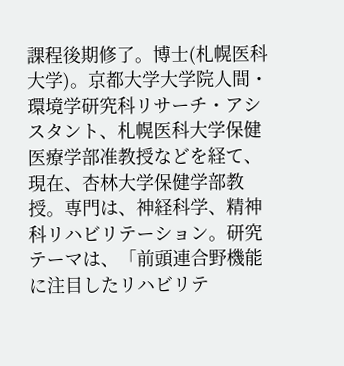課程後期修了。博士(札幌医科大学)。京都大学大学院人間・環境学研究科リサーチ・アシスタント、札幌医科大学保健医療学部准教授などを経て、現在、杏林大学保健学部教授。専門は、神経科学、精神科リハビリテーション。研究テーマは、「前頭連合野機能に注目したリハビリテ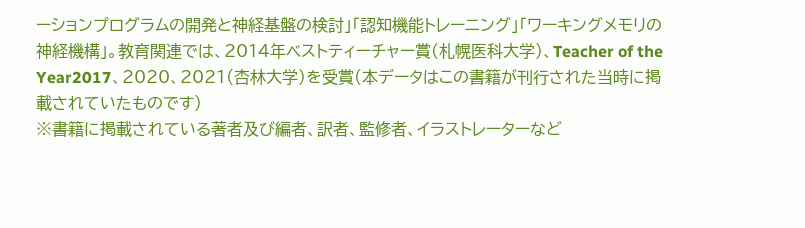ーションプログラムの開発と神経基盤の検討」「認知機能トレーニング」「ワーキングメモリの神経機構」。教育関連では、2014年ベストティーチャー賞(札幌医科大学)、Teacher of the Year2017、2020、2021(杏林大学)を受賞(本データはこの書籍が刊行された当時に掲載されていたものです)
※書籍に掲載されている著者及び編者、訳者、監修者、イラストレーターなど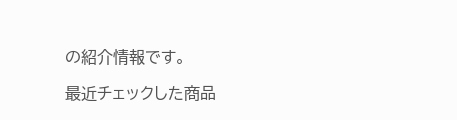の紹介情報です。

最近チェックした商品